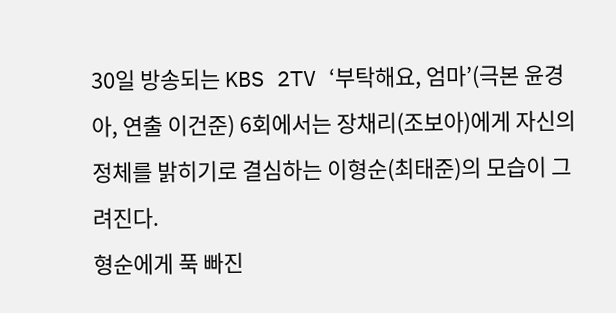30일 방송되는 KBS 2TV ‘부탁해요, 엄마’(극본 윤경아, 연출 이건준) 6회에서는 장채리(조보아)에게 자신의 정체를 밝히기로 결심하는 이형순(최태준)의 모습이 그려진다.
형순에게 푹 빠진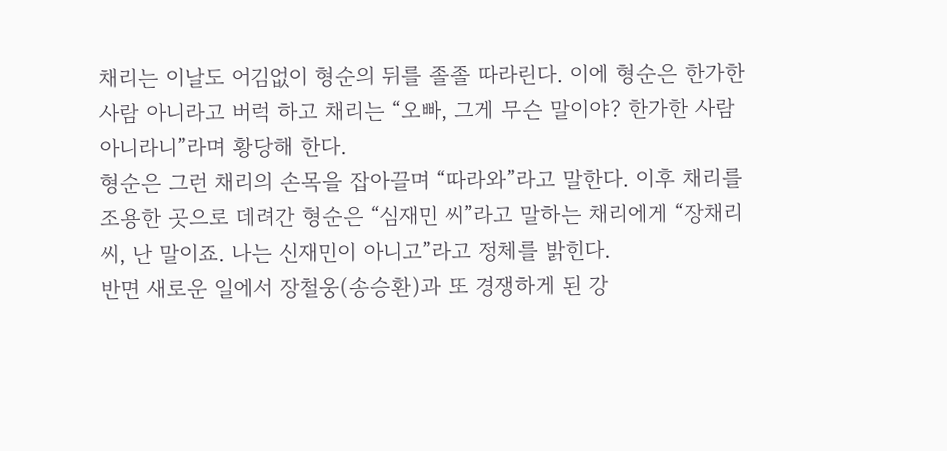채리는 이날도 어김없이 형순의 뒤를 졸졸 따라린다. 이에 형순은 한가한 사람 아니라고 버럭 하고 채리는 “오빠, 그게 무슨 말이야? 한가한 사람 아니라니”라며 황당해 한다.
형순은 그런 채리의 손목을 잡아끌며 “따라와”라고 말한다. 이후 채리를 조용한 곳으로 데려간 형순은 “심재민 씨”라고 말하는 채리에게 “장채리 씨, 난 말이죠. 나는 신재민이 아니고”라고 정체를 밝힌다.
반면 새로운 일에서 장철웅(송승환)과 또 경쟁하게 된 강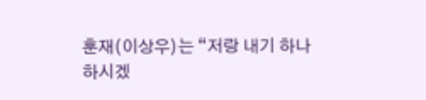훈재(이상우)는 “저랑 내기 하나 하시겠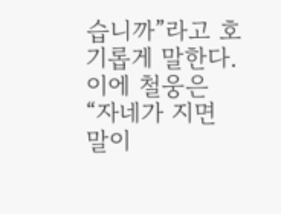습니까”라고 호기롭게 말한다. 이에 철웅은 “자네가 지면 말이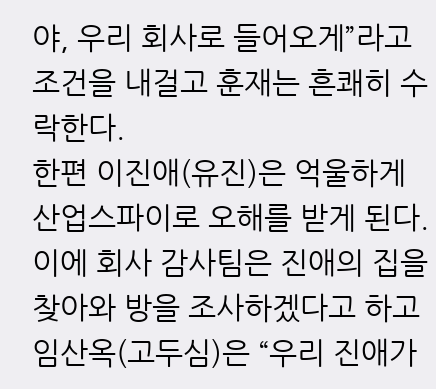야, 우리 회사로 들어오게”라고 조건을 내걸고 훈재는 흔쾌히 수락한다.
한편 이진애(유진)은 억울하게 산업스파이로 오해를 받게 된다. 이에 회사 감사팀은 진애의 집을 찾아와 방을 조사하겠다고 하고 임산옥(고두심)은 “우리 진애가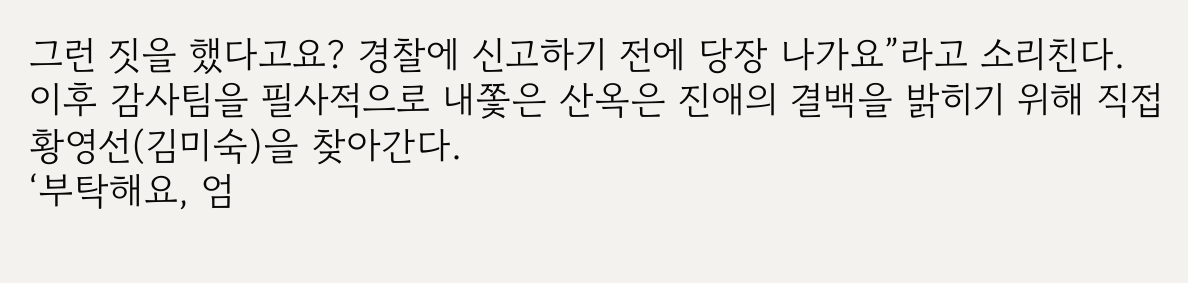그런 짓을 했다고요? 경찰에 신고하기 전에 당장 나가요”라고 소리친다.
이후 감사팀을 필사적으로 내쫓은 산옥은 진애의 결백을 밝히기 위해 직접 황영선(김미숙)을 찾아간다.
‘부탁해요, 엄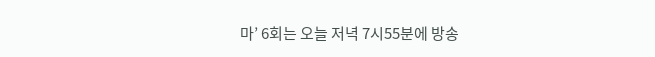마’ 6회는 오늘 저녁 7시55분에 방송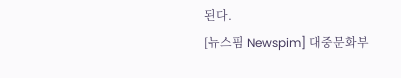된다.
[뉴스핌 Newspim] 대중문화부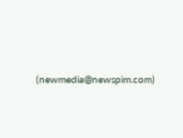(newmedia@newspim.com)